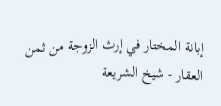إبانة المختار في إرث الزوجة من ثمن العقار - شيخ الشريعة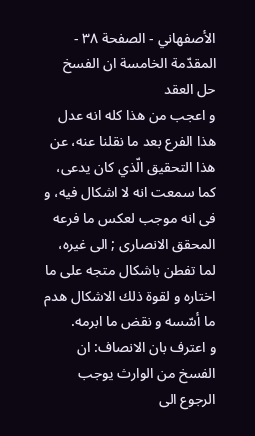الأصفهاني - الصفحة ٣٨ - المقدّمة الخامسة ان الفسخ حل العقد
و اعجب من هذا كله انه عدل هذا الفرع بعد ما نقلنا عنه، عن هذا التحقيق الّذي كان يدعى، كما سمعت انه لا اشكال فيه، و فى انه موجب لعكس ما فرعه المحقق الانصارى ; الى غيره، لما تفطن باشكال متجه على ما اختاره و لقوة ذلك الاشكال هدم ما أسّسه و نقض ما ابرمه.
و اعترف بان الانصاف: ان الفسخ من الوارث يوجب الرجوع الى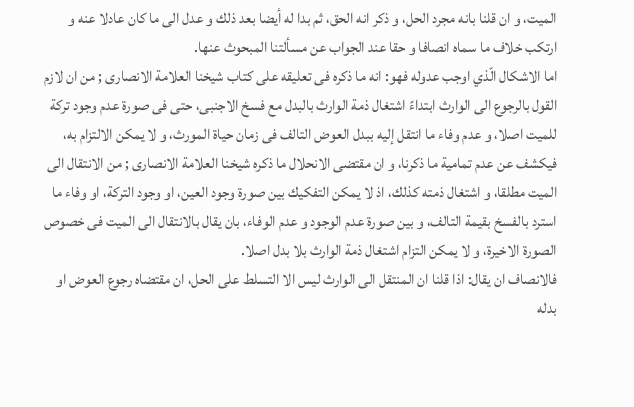الميت، و ان قلنا بانه مجرد الحل، و ذكر انه الحق، ثم بدا له أيضا بعد ذلك و عدل الى ما كان عادلا عنه و ارتكب خلاف ما سماه انصافا و حقا عند الجواب عن مسألتنا المبحوث عنها.
اما الاشكال الّذي اوجب عدوله فهو: انه ما ذكره فى تعليقه على كتاب شيخنا العلامة الانصارى ; من ان لازم القول بالرجوع الى الوارث ابتداءً اشتغال ذمة الوارث بالبدل مع فسخ الاجنبى، حتى فى صورة عدم وجود تركة للميت اصلا، و عدم وفاء ما انتقل إليه ببدل العوض التالف فى زمان حياة المورث، و لا يمكن الالتزام به، فيكشف عن عدم تمامية ما ذكرنا، و ان مقتضى الانحلال ما ذكره شيخنا العلامة الانصارى ; من الانتقال الى الميت مطلقا، و اشتغال ذمته كذلك، اذ لا يمكن التفكيك بين صورة وجود العين، او وجود التركة، او وفاء ما استرد بالفسخ بقيمة التالف، و بين صورة عدم الوجود و عدم الوفاء، بان يقال بالانتقال الى الميت فى خصوص الصورة الاخيرة، و لا يمكن التزام اشتغال ذمة الوارث بلا بدل اصلا.
فالانصاف ان يقال: اذا قلنا ان المنتقل الى الوارث ليس الا التسلط على الحل، ان مقتضاه رجوع العوض او بدله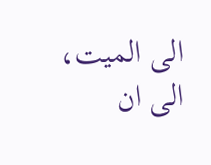الى الميت، الى ان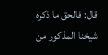قال: فالحق ما ذكره شيخنا المذكور من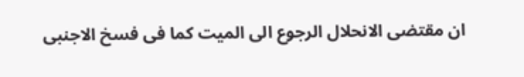ان مقتضى الانحلال الرجوع الى الميت كما فى فسخ الاجنبى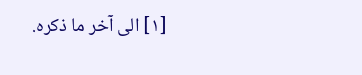[١] الى آخر ما ذكره.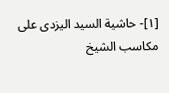[١]- حاشية السيد اليزدى على مكاسب الشيخ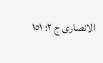الانصارى ج ٢: ١٥١